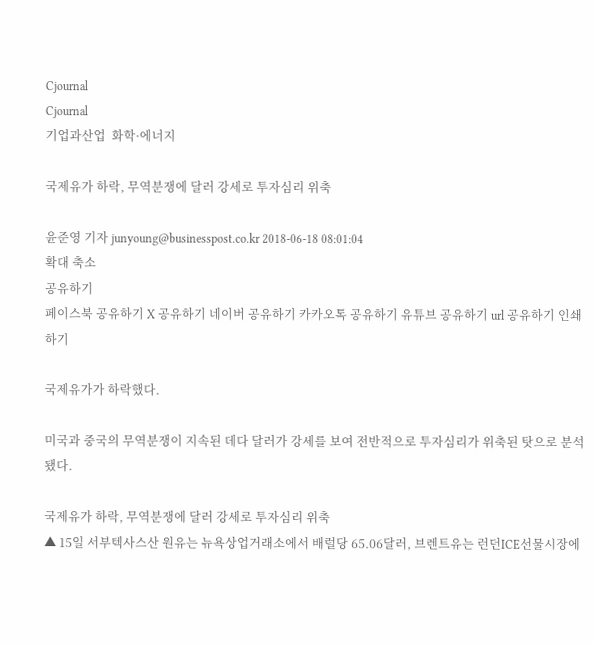Cjournal
Cjournal
기업과산업  화학·에너지

국제유가 하락, 무역분쟁에 달러 강세로 투자심리 위축

윤준영 기자 junyoung@businesspost.co.kr 2018-06-18 08:01:04
확대 축소
공유하기
페이스북 공유하기 X 공유하기 네이버 공유하기 카카오톡 공유하기 유튜브 공유하기 url 공유하기 인쇄하기

국제유가가 하락했다.

미국과 중국의 무역분쟁이 지속된 데다 달러가 강세를 보여 전반적으로 투자심리가 위축된 탓으로 분석됐다.

국제유가 하락, 무역분쟁에 달러 강세로 투자심리 위축
▲ 15일 서부텍사스산 원유는 뉴욕상업거래소에서 배럴당 65.06달러, 브렌트유는 런던ICE선물시장에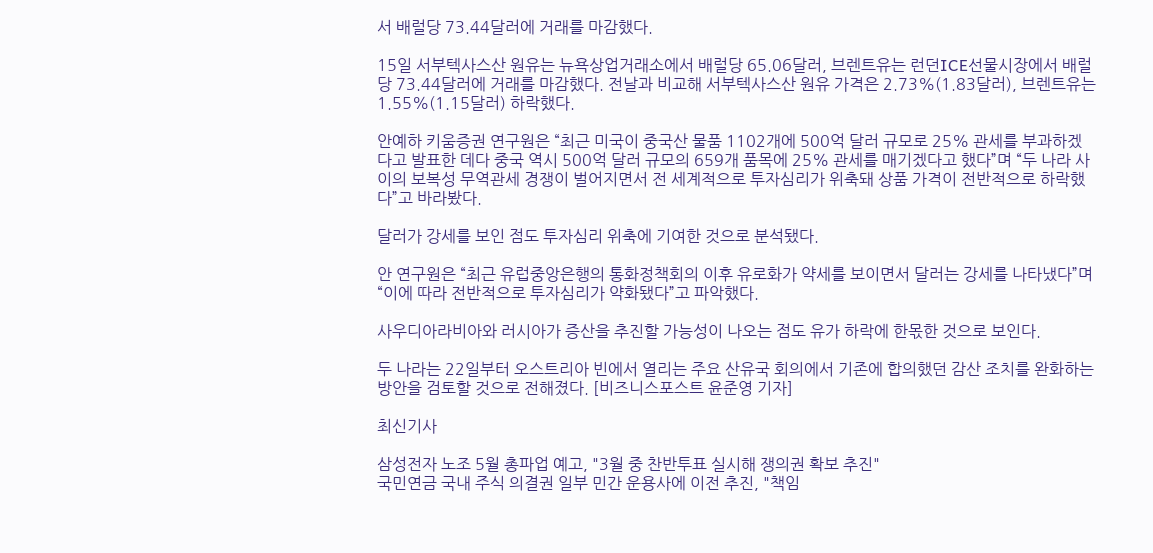서 배럴당 73.44달러에 거래를 마감했다.

15일 서부텍사스산 원유는 뉴욕상업거래소에서 배럴당 65.06달러, 브렌트유는 런던ICE선물시장에서 배럴당 73.44달러에 거래를 마감했다. 전날과 비교해 서부텍사스산 원유 가격은 2.73%(1.83달러), 브렌트유는 1.55%(1.15달러) 하락했다.

안예하 키움증권 연구원은 “최근 미국이 중국산 물품 1102개에 500억 달러 규모로 25% 관세를 부과하겠다고 발표한 데다 중국 역시 500억 달러 규모의 659개 품목에 25% 관세를 매기겠다고 했다”며 “두 나라 사이의 보복성 무역관세 경쟁이 벌어지면서 전 세계적으로 투자심리가 위축돼 상품 가격이 전반적으로 하락했다”고 바라봤다.

달러가 강세를 보인 점도 투자심리 위축에 기여한 것으로 분석됐다.

안 연구원은 “최근 유럽중앙은행의 통화정책회의 이후 유로화가 약세를 보이면서 달러는 강세를 나타냈다”며 “이에 따라 전반적으로 투자심리가 약화됐다”고 파악했다.

사우디아라비아와 러시아가 증산을 추진할 가능성이 나오는 점도 유가 하락에 한몫한 것으로 보인다.

두 나라는 22일부터 오스트리아 빈에서 열리는 주요 산유국 회의에서 기존에 합의했던 감산 조치를 완화하는 방안을 검토할 것으로 전해졌다. [비즈니스포스트 윤준영 기자]

최신기사

삼성전자 노조 5월 총파업 예고, "3월 중 찬반투표 실시해 쟁의권 확보 추진"
국민연금 국내 주식 의결권 일부 민간 운용사에 이전 추진, "책임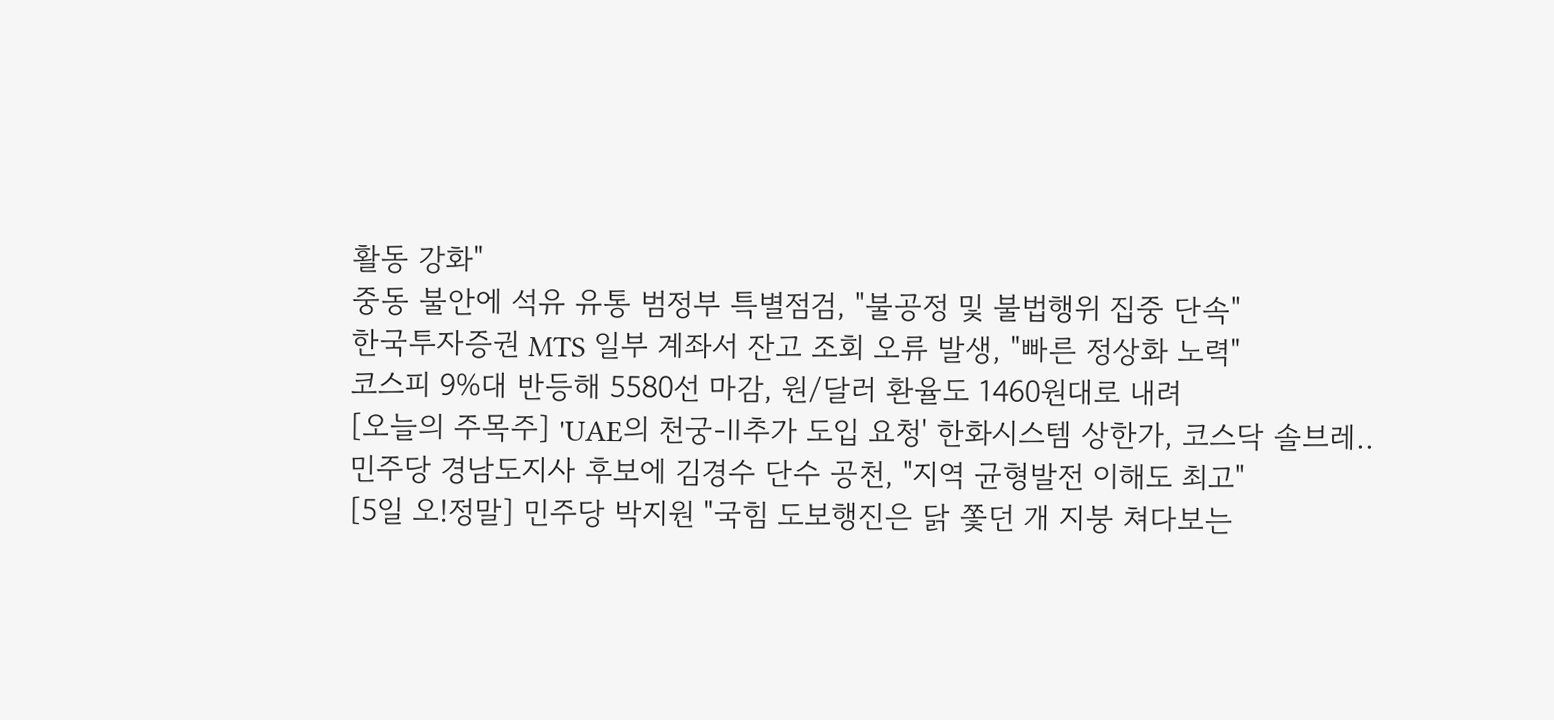활동 강화"
중동 불안에 석유 유통 범정부 특별점검, "불공정 및 불법행위 집중 단속"
한국투자증권 MTS 일부 계좌서 잔고 조회 오류 발생, "빠른 정상화 노력"
코스피 9%대 반등해 5580선 마감, 원/달러 환율도 1460원대로 내려
[오늘의 주목주] 'UAE의 천궁-Ⅱ추가 도입 요청' 한화시스템 상한가, 코스닥 솔브레..
민주당 경남도지사 후보에 김경수 단수 공천, "지역 균형발전 이해도 최고"
[5일 오!정말] 민주당 박지원 "국힘 도보행진은 닭 쫓던 개 지붕 쳐다보는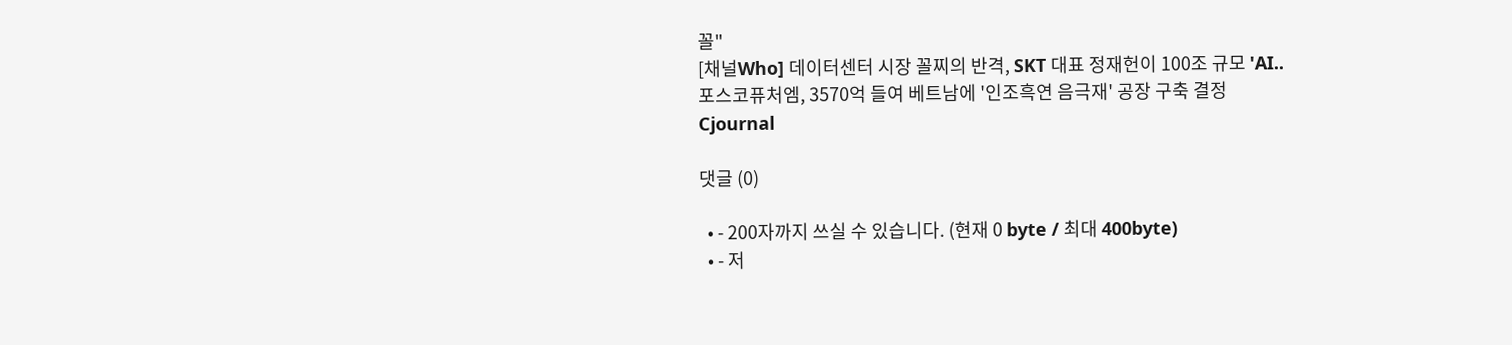꼴"
[채널Who] 데이터센터 시장 꼴찌의 반격, SKT 대표 정재헌이 100조 규모 'AI..
포스코퓨처엠, 3570억 들여 베트남에 '인조흑연 음극재' 공장 구축 결정
Cjournal

댓글 (0)

  • - 200자까지 쓰실 수 있습니다. (현재 0 byte / 최대 400byte)
  • - 저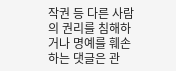작권 등 다른 사람의 권리를 침해하거나 명예를 훼손하는 댓글은 관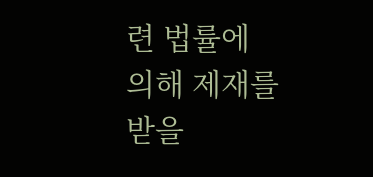련 법률에 의해 제재를 받을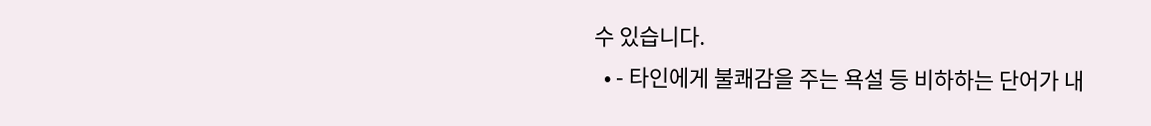수 있습니다.
  • - 타인에게 불쾌감을 주는 욕설 등 비하하는 단어가 내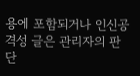용에 포함되거나 인신공격성 글은 관리자의 판단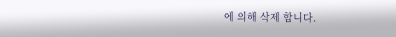에 의해 삭제 합니다.